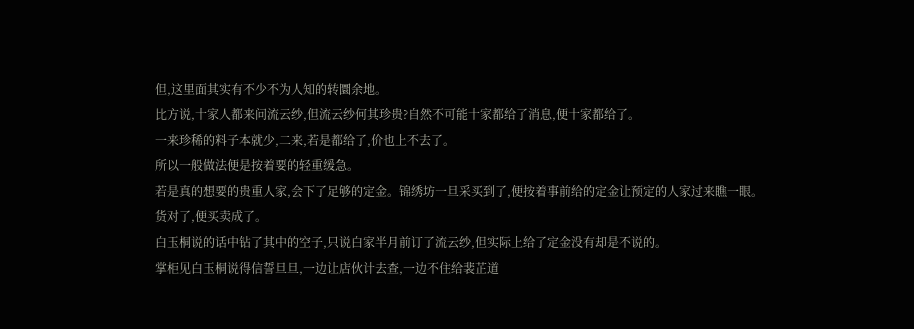但,这里面其实有不少不为人知的转圜余地。
比方说,十家人都来问流云纱,但流云纱何其珍贵?自然不可能十家都给了消息,便十家都给了。
一来珍稀的料子本就少,二来,若是都给了,价也上不去了。
所以一般做法便是按着要的轻重缓急。
若是真的想要的贵重人家,会下了足够的定金。锦绣坊一旦采买到了,便按着事前给的定金让预定的人家过来瞧一眼。
货对了,便买卖成了。
白玉桐说的话中钻了其中的空子,只说白家半月前订了流云纱,但实际上给了定金没有却是不说的。
掌柜见白玉桐说得信誓旦旦,一边让店伙计去查,一边不住给裴芷道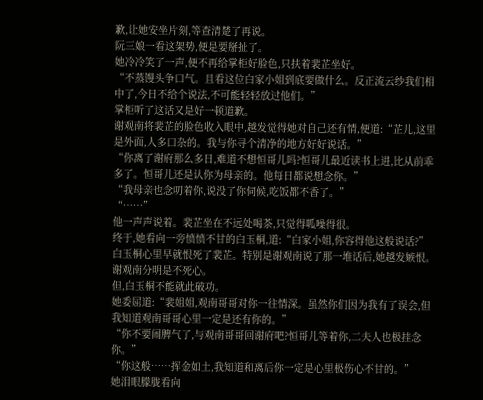歉,让她安坐片刻,等查清楚了再说。
阮三娘一看这架势,便是要掰扯了。
她冷冷笑了一声,便不再给掌柜好脸色,只扶着裴芷坐好。
“不蒸馒头争口气。且看这位白家小姐到底要做什么。反正流云纱我们相中了,今日不给个说法,不可能轻轻放过他们。”
掌柜听了这话又是好一顿道歉。
谢观南将裴芷的脸色收入眼中,越发觉得她对自己还有情,便道:“芷儿,这里是外面,人多口杂的。我与你寻个清净的地方好好说话。”
“你离了谢府那么多日,难道不想恒哥儿吗?恒哥儿最近读书上进,比从前乖多了。恒哥儿还是认你为母亲的。他每日都说想念你。”
“我母亲也念叨着你,说没了你伺候,吃饭都不香了。”
“……”
他一声声说着。裴芷坐在不远处喝茶,只觉得呱噪得很。
终于,她看向一旁愤愤不甘的白玉桐,道:“白家小姐,你容得他这般说话?”
白玉桐心里早就恨死了裴芷。特别是谢观南说了那一堆话后,她越发嫉恨。
谢观南分明是不死心。
但,白玉桐不能就此破功。
她委屈道:“裴姐姐,观南哥哥对你一往情深。虽然你们因为我有了误会,但我知道观南哥哥心里一定是还有你的。”
“你不要闹脾气了,与观南哥哥回谢府吧?恒哥儿等着你,二夫人也极挂念你。”
“你这般……挥金如土,我知道和离后你一定是心里极伤心不甘的。”
她泪眼朦胧看向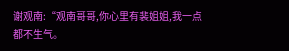谢观南:“观南哥哥,你心里有裴姐姐,我一点都不生气。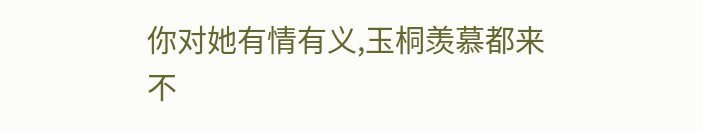你对她有情有义,玉桐羡慕都来不